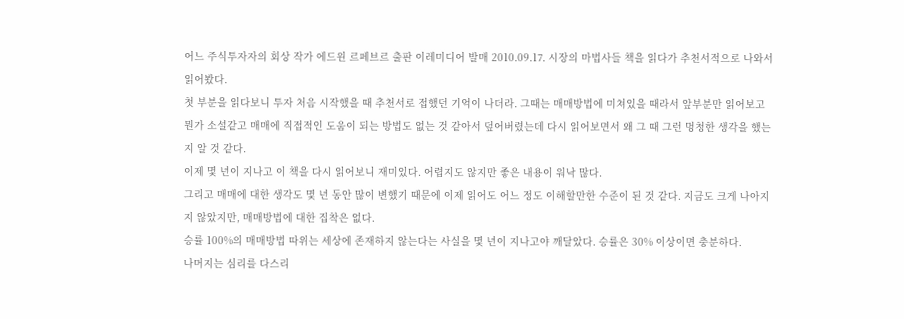어느 주식투자자의 회상 작가 에드윈 르페브르 출판 이레미디어 발매 2010.09.17. 시장의 마법사들 책을 읽다가 추천서적으로 나와서 읽어봤다.
첫 부분을 읽다보니 투자 처음 시작했을 때 추천서로 접했던 기억이 나더라. 그때는 매매방법에 미쳐있을 때라서 앞부분만 읽어보고 뭔가 소설같고 매매에 직접적인 도움이 되는 방법도 없는 것 같아서 덮어버렸는데 다시 읽어보면서 왜 그 때 그런 멍청한 생각을 했는지 알 것 같다.
이제 몇 년이 지나고 이 책을 다시 읽어보니 재미있다. 어렵지도 않지만 좋은 내용이 워낙 많다.
그리고 매매에 대한 생각도 몇 년 동안 많이 변했기 때문에 이제 읽어도 어느 정도 이해할만한 수준이 된 것 같다. 지금도 크게 나아지지 않았지만, 매매방법에 대한 집착은 없다.
승률 100%의 매매방법 따위는 세상에 존재하지 않는다는 사실을 몇 년이 지나고야 깨달았다. 승률은 30% 이상이면 충분하다.
나머지는 심리를 다스리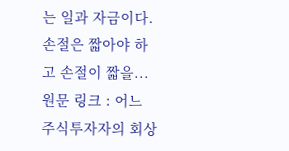는 일과 자금이다. 손절은 짧아야 하고 손절이 짧을...
원문 링크 : 어느 주식투자자의 회상